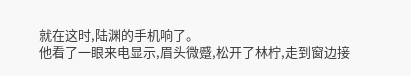就在这时,陆渊的手机响了。
他看了一眼来电显示,眉头微蹙,松开了林柠,走到窗边接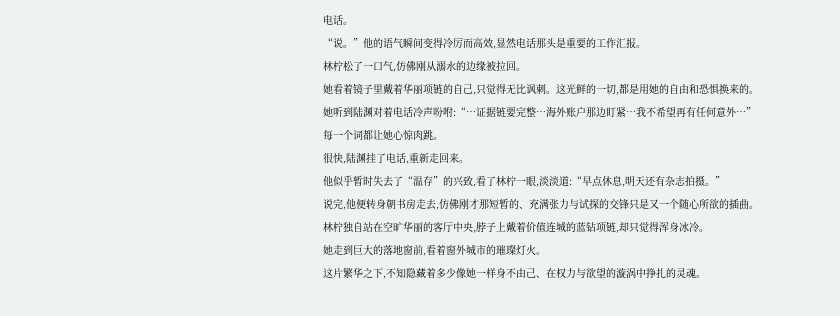电话。
“说。”他的语气瞬间变得冷厉而高效,显然电话那头是重要的工作汇报。
林柠松了一口气,仿佛刚从溺水的边缘被拉回。
她看着镜子里戴着华丽项链的自己,只觉得无比讽刺。这光鲜的一切,都是用她的自由和恐惧换来的。
她听到陆渊对着电话冷声吩咐:“…证据链要完整…海外账户那边盯紧…我不希望再有任何意外…”
每一个词都让她心惊肉跳。
很快,陆渊挂了电话,重新走回来。
他似乎暂时失去了“温存”的兴致,看了林柠一眼,淡淡道:“早点休息,明天还有杂志拍摄。”
说完,他便转身朝书房走去,仿佛刚才那短暂的、充满张力与试探的交锋只是又一个随心所欲的插曲。
林柠独自站在空旷华丽的客厅中央,脖子上戴着价值连城的蓝钻项链,却只觉得浑身冰冷。
她走到巨大的落地窗前,看着窗外城市的璀璨灯火。
这片繁华之下,不知隐藏着多少像她一样身不由己、在权力与欲望的漩涡中挣扎的灵魂。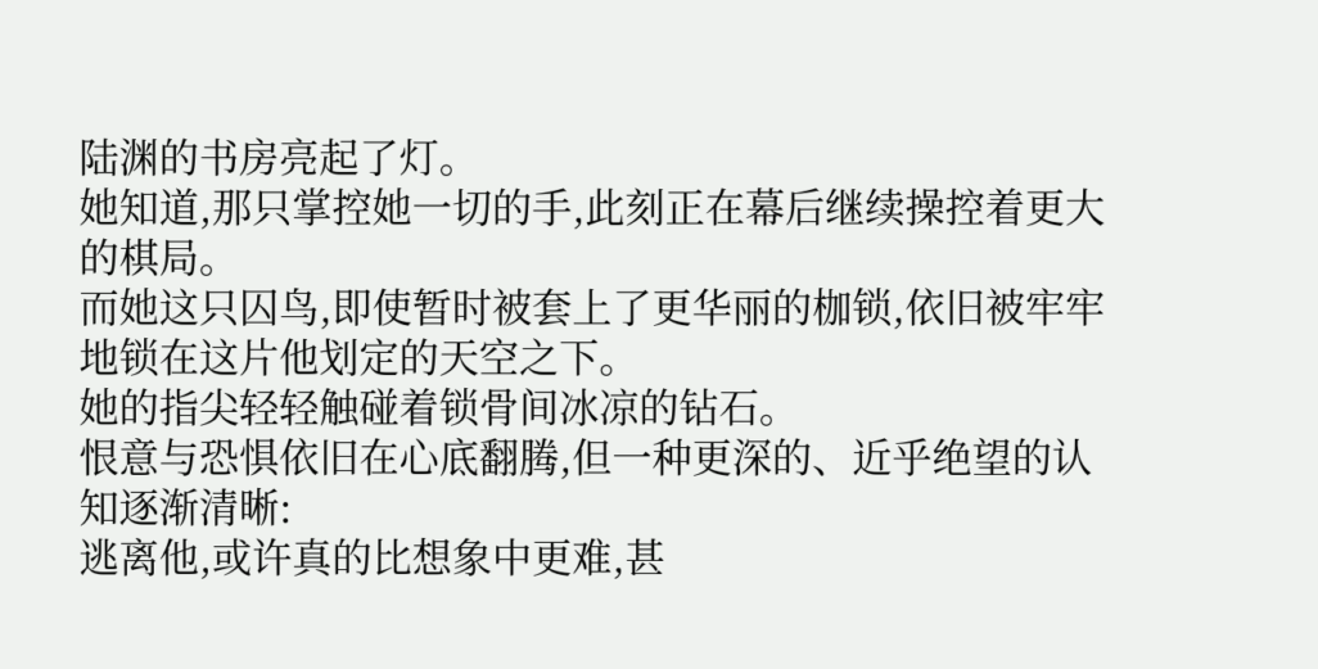陆渊的书房亮起了灯。
她知道,那只掌控她一切的手,此刻正在幕后继续操控着更大的棋局。
而她这只囚鸟,即使暂时被套上了更华丽的枷锁,依旧被牢牢地锁在这片他划定的天空之下。
她的指尖轻轻触碰着锁骨间冰凉的钻石。
恨意与恐惧依旧在心底翻腾,但一种更深的、近乎绝望的认知逐渐清晰:
逃离他,或许真的比想象中更难,甚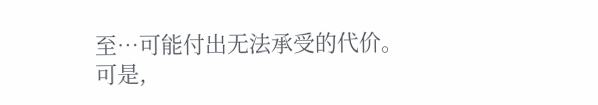至…可能付出无法承受的代价。
可是,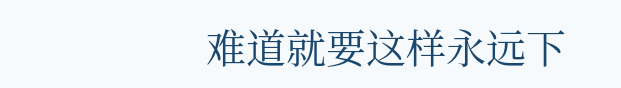难道就要这样永远下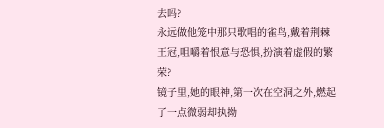去吗?
永远做他笼中那只歌唱的雀鸟,戴着荆棘王冠,咀嚼着恨意与恐惧,扮演着虚假的繁荣?
镜子里,她的眼神,第一次在空洞之外,燃起了一点微弱却执拗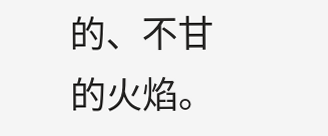的、不甘的火焰。